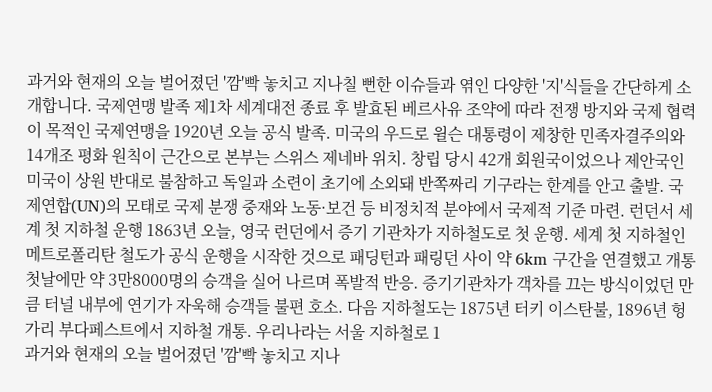과거와 현재의 오늘 벌어졌던 '깜'빡 놓치고 지나칠 뻔한 이슈들과 엮인 다양한 '지'식들을 간단하게 소개합니다. 국제연맹 발족 제1차 세계대전 종료 후 발효된 베르사유 조약에 따라 전쟁 방지와 국제 협력이 목적인 국제연맹을 1920년 오늘 공식 발족. 미국의 우드로 윌슨 대통령이 제창한 민족자결주의와 14개조 평화 원칙이 근간으로 본부는 스위스 제네바 위치. 창립 당시 42개 회원국이었으나 제안국인 미국이 상원 반대로 불참하고 독일과 소련이 초기에 소외돼 반쪽짜리 기구라는 한계를 안고 출발. 국제연합(UN)의 모태로 국제 분쟁 중재와 노동·보건 등 비정치적 분야에서 국제적 기준 마련. 런던서 세계 첫 지하철 운행 1863년 오늘, 영국 런던에서 증기 기관차가 지하철도로 첫 운행. 세계 첫 지하철인 메트로폴리탄 철도가 공식 운행을 시작한 것으로 패딩턴과 패링던 사이 약 6km 구간을 연결했고 개통 첫날에만 약 3만8000명의 승객을 실어 나르며 폭발적 반응. 증기기관차가 객차를 끄는 방식이었던 만큼 터널 내부에 연기가 자욱해 승객들 불편 호소. 다음 지하철도는 1875년 터키 이스탄불, 1896년 헝가리 부다페스트에서 지하철 개통. 우리나라는 서울 지하철로 1
과거와 현재의 오늘 벌어졌던 '깜'빡 놓치고 지나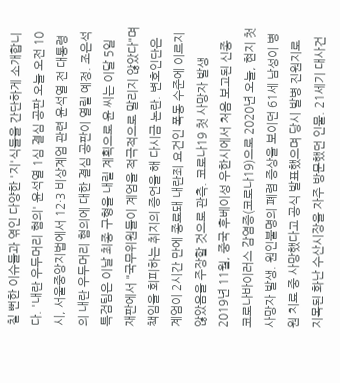칠 뻔한 이슈들과 엮인 다양한 '지'식들을 간단하게 소개합니다. '내란 우두머리 혐의' 윤석열 1심 결심 공판 오늘 오전 10시, 서울중앙지법에서 12·3 비상계엄 관련 윤석열 전 대통령의 내란 우두머리 혐의에 대한 결심 공판이 열릴 예정. 조은석 특검팀은 이날 최종 구형을 내릴 계획으로 윤 씨는 이달 5일 재판에서 "국무위원들이 계엄을 적극적으로 말리지 않았다"며 책임을 회피하는 취지의 증언을 해 다시금 논란. 변호인단은 계엄이 2시간 만에 종료돼 내란죄 요건인 폭동 수준에 이르지 않았음을 주장할 것으로 관측. 코로나19 첫 사망자 발생 2019년 11월, 중국 후베이성 우한시에서 처음 보고된 신종 코로나바이러스 감염증(코로나19)으로 2020년 오늘, 현지 첫 사망자 발생. 원인불명의 폐렴 증상을 보이던 61세 남성이 병원 치료 중 사망했다고 공식 발표했으며 당시 발병 진원지로 지목된 화난 수산시장을 자주 방문했던 인물. 21세기 대사건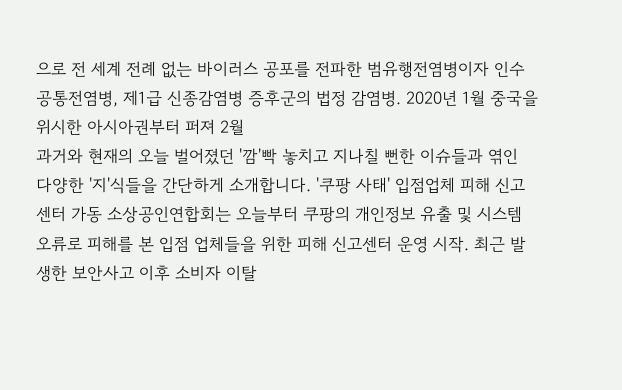으로 전 세계 전례 없는 바이러스 공포를 전파한 범유행전염병이자 인수공통전염병, 제1급 신종감염병 증후군의 법정 감염병. 2020년 1월 중국을 위시한 아시아권부터 퍼져 2월
과거와 현재의 오늘 벌어졌던 '깜'빡 놓치고 지나칠 뻔한 이슈들과 엮인 다양한 '지'식들을 간단하게 소개합니다. '쿠팡 사태' 입점업체 피해 신고센터 가동 소상공인연합회는 오늘부터 쿠팡의 개인정보 유출 및 시스템 오류로 피해를 본 입점 업체들을 위한 피해 신고센터 운영 시작. 최근 발생한 보안사고 이후 소비자 이탈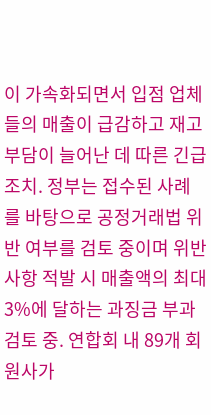이 가속화되면서 입점 업체들의 매출이 급감하고 재고 부담이 늘어난 데 따른 긴급 조치. 정부는 접수된 사례를 바탕으로 공정거래법 위반 여부를 검토 중이며 위반 사항 적발 시 매출액의 최대 3%에 달하는 과징금 부과 검토 중. 연합회 내 89개 회원사가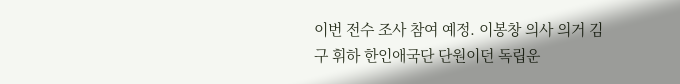이번 전수 조사 참여 예정. 이봉창 의사 의거 김구 휘하 한인애국단 단원이던 독립운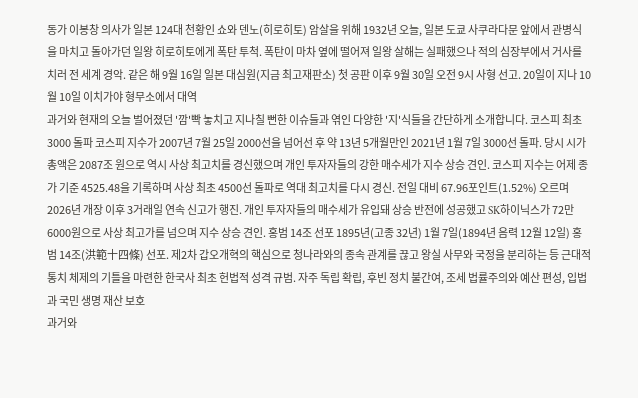동가 이봉창 의사가 일본 124대 천황인 쇼와 덴노(히로히토) 암살을 위해 1932년 오늘, 일본 도쿄 사쿠라다문 앞에서 관병식을 마치고 돌아가던 일왕 히로히토에게 폭탄 투척. 폭탄이 마차 옆에 떨어져 일왕 살해는 실패했으나 적의 심장부에서 거사를 치러 전 세계 경악. 같은 해 9월 16일 일본 대심원(지금 최고재판소) 첫 공판 이후 9월 30일 오전 9시 사형 선고. 20일이 지나 10월 10일 이치가야 형무소에서 대역
과거와 현재의 오늘 벌어졌던 '깜'빡 놓치고 지나칠 뻔한 이슈들과 엮인 다양한 '지'식들을 간단하게 소개합니다. 코스피 최초 3000 돌파 코스피 지수가 2007년 7월 25일 2000선을 넘어선 후 약 13년 5개월만인 2021년 1월 7일 3000선 돌파. 당시 시가총액은 2087조 원으로 역시 사상 최고치를 경신했으며 개인 투자자들의 강한 매수세가 지수 상승 견인. 코스피 지수는 어제 종가 기준 4525.48을 기록하며 사상 최초 4500선 돌파로 역대 최고치를 다시 경신. 전일 대비 67.96포인트(1.52%) 오르며 2026년 개장 이후 3거래일 연속 신고가 행진. 개인 투자자들의 매수세가 유입돼 상승 반전에 성공했고 SK하이닉스가 72만6000원으로 사상 최고가를 넘으며 지수 상승 견인. 홍범 14조 선포 1895년(고종 32년) 1월 7일(1894년 음력 12월 12일) 홍범 14조(洪範十四條) 선포. 제2차 갑오개혁의 핵심으로 청나라와의 종속 관계를 끊고 왕실 사무와 국정을 분리하는 등 근대적 통치 체제의 기틀을 마련한 한국사 최초 헌법적 성격 규범. 자주 독립 확립, 후빈 정치 불간여, 조세 법률주의와 예산 편성, 입법과 국민 생명 재산 보호
과거와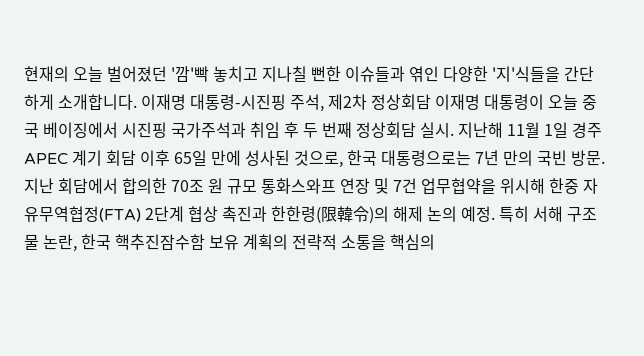현재의 오늘 벌어졌던 '깜'빡 놓치고 지나칠 뻔한 이슈들과 엮인 다양한 '지'식들을 간단하게 소개합니다. 이재명 대통령-시진핑 주석, 제2차 정상회담 이재명 대통령이 오늘 중국 베이징에서 시진핑 국가주석과 취임 후 두 번째 정상회담 실시. 지난해 11월 1일 경주 APEC 계기 회담 이후 65일 만에 성사된 것으로, 한국 대통령으로는 7년 만의 국빈 방문. 지난 회담에서 합의한 70조 원 규모 통화스와프 연장 및 7건 업무협약을 위시해 한중 자유무역협정(FTA) 2단계 협상 촉진과 한한령(限韓令)의 해제 논의 예정. 특히 서해 구조물 논란, 한국 핵추진잠수함 보유 계획의 전략적 소통을 핵심의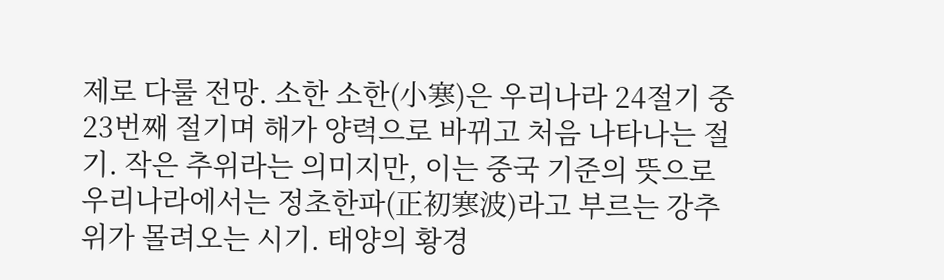제로 다룰 전망. 소한 소한(小寒)은 우리나라 24절기 중 23번째 절기며 해가 양력으로 바뀌고 처음 나타나는 절기. 작은 추위라는 의미지만, 이는 중국 기준의 뜻으로 우리나라에서는 정초한파(正初寒波)라고 부르는 강추위가 몰려오는 시기. 태양의 황경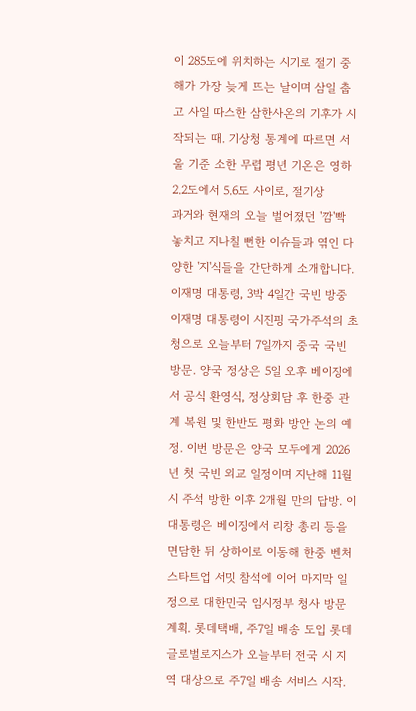이 285도에 위치하는 시기로 절기 중 해가 가장 늦게 뜨는 날이며 삼일 춥고 사일 따스한 삼한사온의 기후가 시작되는 때. 기상청 통계에 따르면 서울 기준 소한 무렵 평년 기온은 영하 2.2도에서 5.6도 사이로, 절기상
과거와 현재의 오늘 벌어졌던 '깜'빡 놓치고 지나칠 뻔한 이슈들과 엮인 다양한 '지'식들을 간단하게 소개합니다. 이재명 대통령, 3박 4일간 국빈 방중 이재명 대통령이 시진핑 국가주석의 초청으로 오늘부터 7일까지 중국 국빈 방문. 양국 정상은 5일 오후 베이징에서 공식 환영식, 정상회담 후 한중 관계 복원 및 한반도 평화 방안 논의 예정. 이번 방문은 양국 모두에게 2026년 첫 국빈 외교 일정이며 지난해 11월 시 주석 방한 이후 2개월 만의 답방. 이 대통령은 베이징에서 리창 총리 등을 면담한 뒤 상하이로 이동해 한중 벤처 스타트업 서밋 참석에 이어 마지막 일정으로 대한민국 임시정부 청사 방문 계획. 롯데택배, 주7일 배송 도입 롯데글로벌로지스가 오늘부터 전국 시 지역 대상으로 주7일 배송 서비스 시작.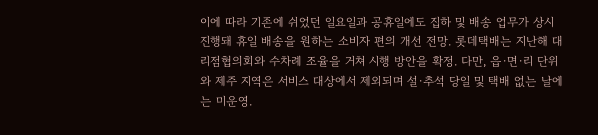이에 따라 기존에 쉬었던 일요일과 공휴일에도 집하 및 배송 업무가 상시 진행돼 휴일 배송을 원하는 소비자 편의 개선 전망. 롯데택배는 지난해 대리점협의회와 수차례 조율을 거쳐 시행 방안을 확정. 다만, 읍·면·리 단위와 제주 지역은 서비스 대상에서 제외되며 설·추석 당일 및 택배 없는 날에는 미운영.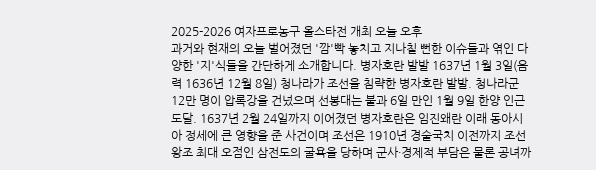2025-2026 여자프로농구 올스타전 개최 오늘 오후
과거와 현재의 오늘 벌어졌던 '깜'빡 놓치고 지나칠 뻔한 이슈들과 엮인 다양한 '지'식들을 간단하게 소개합니다. 병자호란 발발 1637년 1월 3일(음력 1636년 12월 8일) 청나라가 조선을 침략한 병자호란 발발. 청나라군 12만 명이 압록강을 건넜으며 선봉대는 불과 6일 만인 1월 9일 한양 인근 도달. 1637년 2월 24일까지 이어졌던 병자호란은 임진왜란 이래 동아시아 정세에 큰 영향을 준 사건이며 조선은 1910년 경술국치 이전까지 조선왕조 최대 오점인 삼전도의 굴욕을 당하며 군사·경제적 부담은 물론 공녀까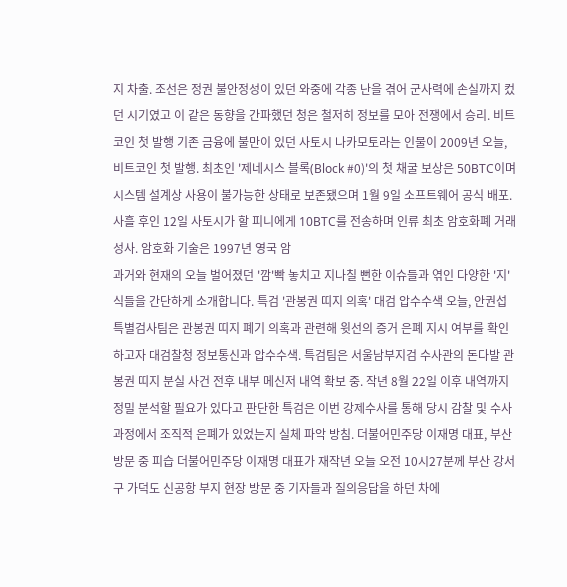지 차출. 조선은 정권 불안정성이 있던 와중에 각종 난을 겪어 군사력에 손실까지 컸던 시기였고 이 같은 동향을 간파했던 청은 철저히 정보를 모아 전쟁에서 승리. 비트코인 첫 발행 기존 금융에 불만이 있던 사토시 나카모토라는 인물이 2009년 오늘, 비트코인 첫 발행. 최초인 '제네시스 블록(Block #0)'의 첫 채굴 보상은 50BTC이며 시스템 설계상 사용이 불가능한 상태로 보존됐으며 1월 9일 소프트웨어 공식 배포. 사흘 후인 12일 사토시가 할 피니에게 10BTC를 전송하며 인류 최초 암호화폐 거래 성사. 암호화 기술은 1997년 영국 암
과거와 현재의 오늘 벌어졌던 '깜'빡 놓치고 지나칠 뻔한 이슈들과 엮인 다양한 '지'식들을 간단하게 소개합니다. 특검 '관봉권 띠지 의혹' 대검 압수수색 오늘, 안권섭 특별검사팀은 관봉권 띠지 폐기 의혹과 관련해 윗선의 증거 은폐 지시 여부를 확인하고자 대검찰청 정보통신과 압수수색. 특검팀은 서울남부지검 수사관의 돈다발 관봉권 띠지 분실 사건 전후 내부 메신저 내역 확보 중. 작년 8월 22일 이후 내역까지 정밀 분석할 필요가 있다고 판단한 특검은 이번 강제수사를 통해 당시 감찰 및 수사 과정에서 조직적 은폐가 있었는지 실체 파악 방침. 더불어민주당 이재명 대표, 부산 방문 중 피습 더불어민주당 이재명 대표가 재작년 오늘 오전 10시27분께 부산 강서구 가덕도 신공항 부지 현장 방문 중 기자들과 질의응답을 하던 차에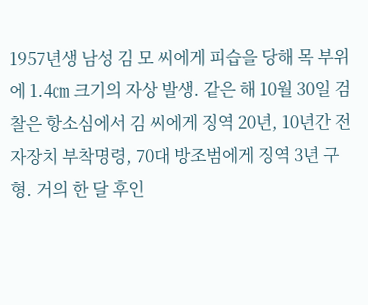1957년생 남성 김 모 씨에게 피습을 당해 목 부위에 1.4㎝ 크기의 자상 발생. 같은 해 10월 30일 검찰은 항소심에서 김 씨에게 징역 20년, 10년간 전자장치 부착명령, 70대 방조범에게 징역 3년 구형. 거의 한 달 후인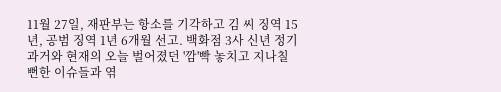11월 27일, 재판부는 항소를 기각하고 김 씨 징역 15년, 공범 징역 1년 6개월 선고. 백화점 3사 신년 정기
과거와 현재의 오늘 벌어졌던 '깜'빡 놓치고 지나칠 뻔한 이슈들과 엮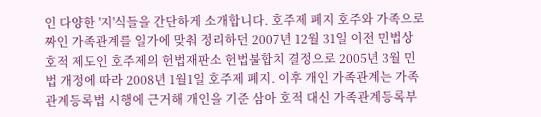인 다양한 '지'식들을 간단하게 소개합니다. 호주제 폐지 호주와 가족으로 짜인 가족관계를 일가에 맞춰 정리하던 2007년 12월 31일 이전 민법상 호적 제도인 호주제의 헌법재판소 헌법불합치 결정으로 2005년 3월 민법 개정에 따라 2008년 1월1일 호주제 폐지. 이후 개인 가족관계는 가족관계등록법 시행에 근거해 개인을 기준 삼아 호적 대신 가족관계등록부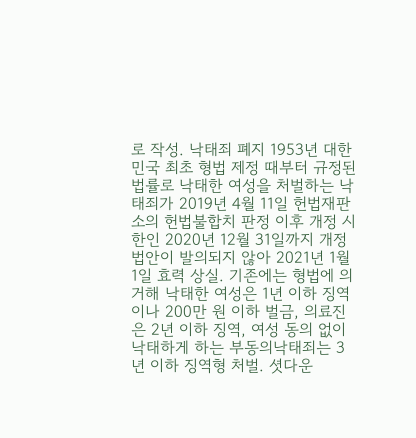로 작성. 낙태죄 폐지 1953년 대한민국 최초 형법 제정 때부터 규정된 법률로 낙태한 여성을 처벌하는 낙태죄가 2019년 4월 11일 헌법재판소의 헌법불합치 판정 이후 개정 시한인 2020년 12월 31일까지 개정 법안이 발의되지 않아 2021년 1월 1일 효력 상실. 기존에는 형법에 의거해 낙태한 여성은 1년 이하 징역이나 200만 원 이하 벌금, 의료진은 2년 이하 징역, 여성 동의 없이 낙태하게 하는 부동의낙태죄는 3년 이하 징역형 처벌. 셧다운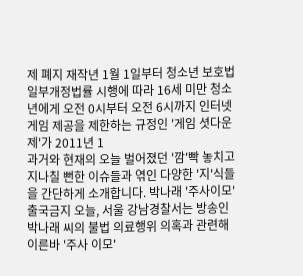제 폐지 재작년 1월 1일부터 청소년 보호법 일부개정법률 시행에 따라 16세 미만 청소년에게 오전 0시부터 오전 6시까지 인터넷 게임 제공을 제한하는 규정인 '게임 셧다운제'가 2011년 1
과거와 현재의 오늘 벌어졌던 '깜'빡 놓치고 지나칠 뻔한 이슈들과 엮인 다양한 '지'식들을 간단하게 소개합니다. 박나래 '주사이모' 출국금지 오늘, 서울 강남경찰서는 방송인 박나래 씨의 불법 의료행위 의혹과 관련해 이른바 '주사 이모'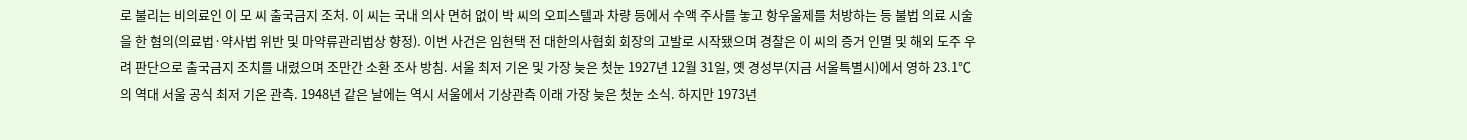로 불리는 비의료인 이 모 씨 출국금지 조처. 이 씨는 국내 의사 면허 없이 박 씨의 오피스텔과 차량 등에서 수액 주사를 놓고 항우울제를 처방하는 등 불법 의료 시술을 한 혐의(의료법·약사법 위반 및 마약류관리법상 향정). 이번 사건은 임현택 전 대한의사협회 회장의 고발로 시작됐으며 경찰은 이 씨의 증거 인멸 및 해외 도주 우려 판단으로 출국금지 조치를 내렸으며 조만간 소환 조사 방침. 서울 최저 기온 및 가장 늦은 첫눈 1927년 12월 31일, 옛 경성부(지금 서울특별시)에서 영하 23.1℃의 역대 서울 공식 최저 기온 관측. 1948년 같은 날에는 역시 서울에서 기상관측 이래 가장 늦은 첫눈 소식. 하지만 1973년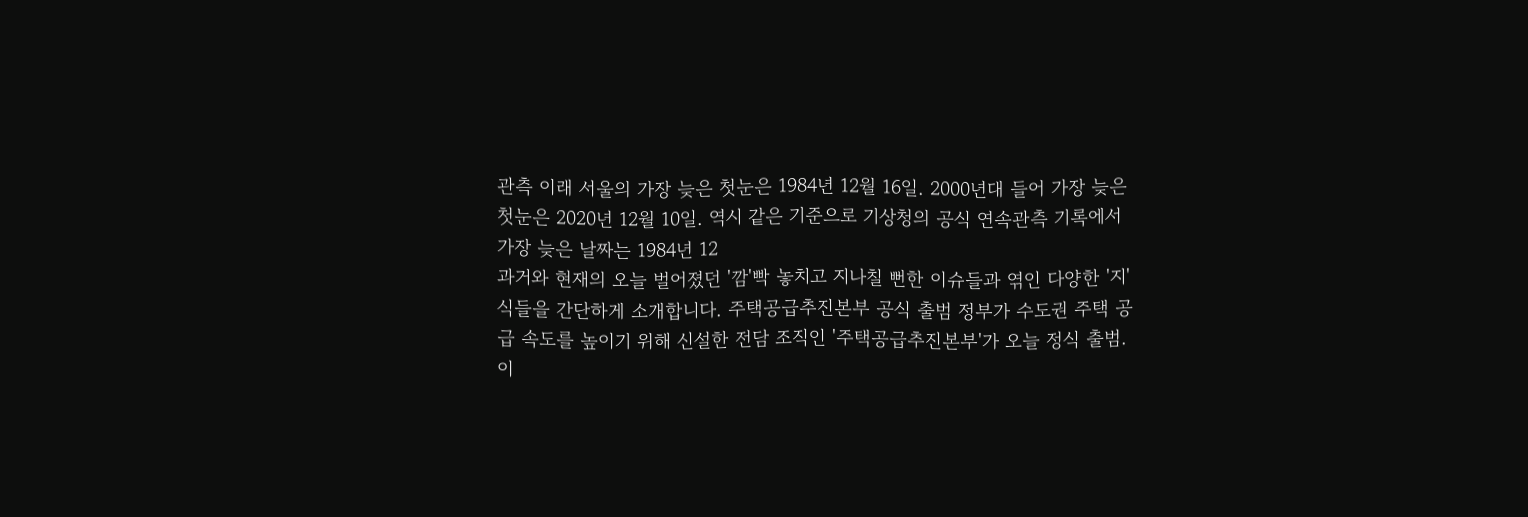관측 이래 서울의 가장 늦은 첫눈은 1984년 12월 16일. 2000년대 들어 가장 늦은 첫눈은 2020년 12월 10일. 역시 같은 기준으로 기상청의 공식 연속관측 기록에서 가장 늦은 날짜는 1984년 12
과거와 현재의 오늘 벌어졌던 '깜'빡 놓치고 지나칠 뻔한 이슈들과 엮인 다양한 '지'식들을 간단하게 소개합니다. 주택공급추진본부 공식 출범 정부가 수도권 주택 공급 속도를 높이기 위해 신설한 전담 조직인 '주택공급추진본부'가 오늘 정식 출범. 이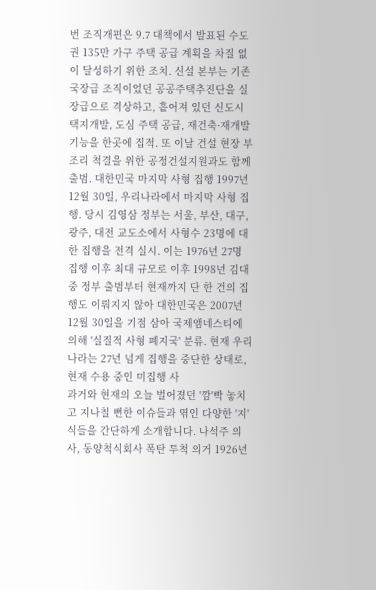번 조직개편은 9.7 대책에서 발표된 수도권 135만 가구 주택 공급 계획을 차질 없이 달성하기 위한 조치. 신설 본부는 기존 국장급 조직이었던 공공주택추진단을 실장급으로 격상하고, 흩어져 있던 신도시 택지개발, 도심 주택 공급, 재건축·재개발 기능을 한곳에 집적. 또 이날 건설 현장 부조리 척결을 위한 공정건설지원과도 함께 출범. 대한민국 마지막 사형 집행 1997년 12월 30일, 우리나라에서 마지막 사형 집행. 당시 김영삼 정부는 서울, 부산, 대구, 광주, 대전 교도소에서 사형수 23명에 대한 집행을 전격 실시. 이는 1976년 27명 집행 이후 최대 규모로 이후 1998년 김대중 정부 출범부터 현재까지 단 한 건의 집행도 이뤄지지 않아 대한민국은 2007년 12월 30일을 기점 삼아 국제앰네스티에 의해 '실질적 사형 폐지국' 분류. 현재 우리나라는 27년 넘게 집행을 중단한 상태로, 현재 수용 중인 미집행 사
과거와 현재의 오늘 벌어졌던 '깜'빡 놓치고 지나칠 뻔한 이슈들과 엮인 다양한 '지'식들을 간단하게 소개합니다. 나석주 의사, 동양척식회사 폭탄 투척 의거 1926년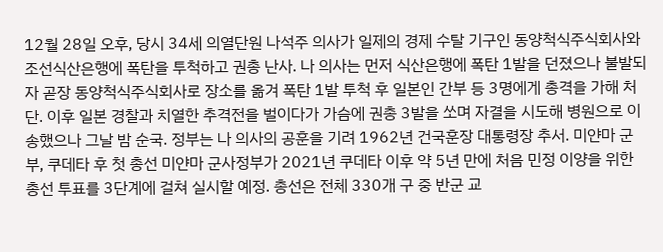12월 28일 오후, 당시 34세 의열단원 나석주 의사가 일제의 경제 수탈 기구인 동양척식주식회사와 조선식산은행에 폭탄을 투척하고 권총 난사. 나 의사는 먼저 식산은행에 폭탄 1발을 던졌으나 불발되자 곧장 동양척식주식회사로 장소를 옮겨 폭탄 1발 투척 후 일본인 간부 등 3명에게 총격을 가해 처단. 이후 일본 경찰과 치열한 추격전을 벌이다가 가슴에 권총 3발을 쏘며 자결을 시도해 병원으로 이송했으나 그날 밤 순국. 정부는 나 의사의 공훈을 기려 1962년 건국훈장 대통령장 추서. 미얀마 군부, 쿠데타 후 첫 총선 미얀마 군사정부가 2021년 쿠데타 이후 약 5년 만에 처음 민정 이양을 위한 총선 투표를 3단계에 걸쳐 실시할 예정. 총선은 전체 330개 구 중 반군 교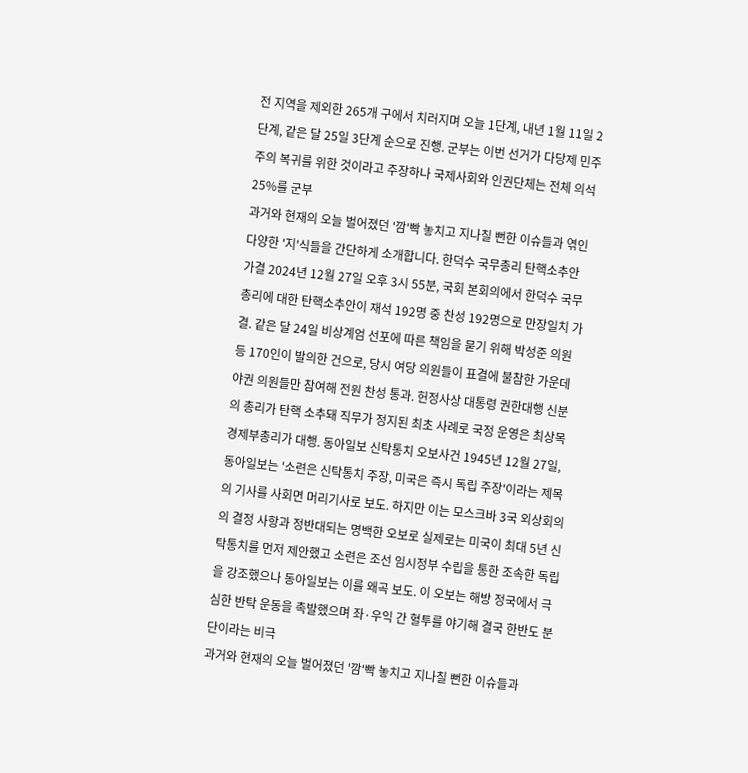전 지역을 제외한 265개 구에서 치러지며 오늘 1단계, 내년 1월 11일 2단계, 같은 달 25일 3단계 순으로 진행. 군부는 이번 선거가 다당제 민주주의 복귀를 위한 것이라고 주장하나 국제사회와 인권단체는 전체 의석 25%를 군부
과거와 현재의 오늘 벌어졌던 '깜'빡 놓치고 지나칠 뻔한 이슈들과 엮인 다양한 '지'식들을 간단하게 소개합니다. 한덕수 국무총리 탄핵소추안 가결 2024년 12월 27일 오후 3시 55분, 국회 본회의에서 한덕수 국무총리에 대한 탄핵소추안이 재석 192명 중 찬성 192명으로 만장일치 가결. 같은 달 24일 비상계엄 선포에 따른 책임을 묻기 위해 박성준 의원 등 170인이 발의한 건으로, 당시 여당 의원들이 표결에 불참한 가운데 야권 의원들만 참여해 전원 찬성 통과. 헌정사상 대통령 권한대행 신분의 총리가 탄핵 소추돼 직무가 정지된 최초 사례로 국정 운영은 최상목 경제부총리가 대행. 동아일보 신탁통치 오보사건 1945년 12월 27일, 동아일보는 '소련은 신탁통치 주장, 미국은 즉시 독립 주장'이라는 제목의 기사를 사회면 머리기사로 보도. 하지만 이는 모스크바 3국 외상회의의 결정 사항과 정반대되는 명백한 오보로 실제로는 미국이 최대 5년 신탁통치를 먼저 제안했고 소련은 조선 임시정부 수립을 통한 조속한 독립을 강조했으나 동아일보는 이를 왜곡 보도. 이 오보는 해방 정국에서 극심한 반탁 운동을 촉발했으며 좌·우익 간 혈투를 야기해 결국 한반도 분단이라는 비극
과거와 현재의 오늘 벌어졌던 '깜'빡 놓치고 지나칠 뻔한 이슈들과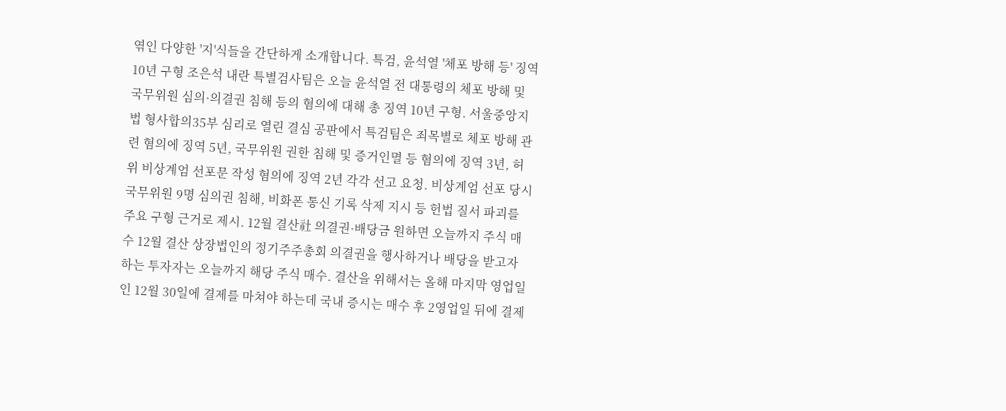엮인 다양한 '지'식들을 간단하게 소개합니다. 특검, 윤석열 '체포 방해 등' 징역 10년 구형 조은석 내란 특별검사팀은 오늘 윤석열 전 대통령의 체포 방해 및 국무위원 심의·의결권 침해 등의 혐의에 대해 총 징역 10년 구형. 서울중앙지법 형사합의35부 심리로 열린 결심 공판에서 특검팀은 죄목별로 체포 방해 관련 혐의에 징역 5년, 국무위원 권한 침해 및 증거인멸 등 혐의에 징역 3년, 허위 비상계엄 선포문 작성 혐의에 징역 2년 각각 선고 요청. 비상계엄 선포 당시 국무위원 9명 심의권 침해, 비화폰 통신 기록 삭제 지시 등 헌법 질서 파괴를 주요 구형 근거로 제시. 12월 결산社 의결권·배당금 원하면 오늘까지 주식 매수 12월 결산 상장법인의 정기주주총회 의결권을 행사하거나 배당을 받고자 하는 투자자는 오늘까지 해당 주식 매수. 결산을 위해서는 올해 마지막 영업일인 12월 30일에 결제를 마쳐야 하는데 국내 증시는 매수 후 2영업일 뒤에 결제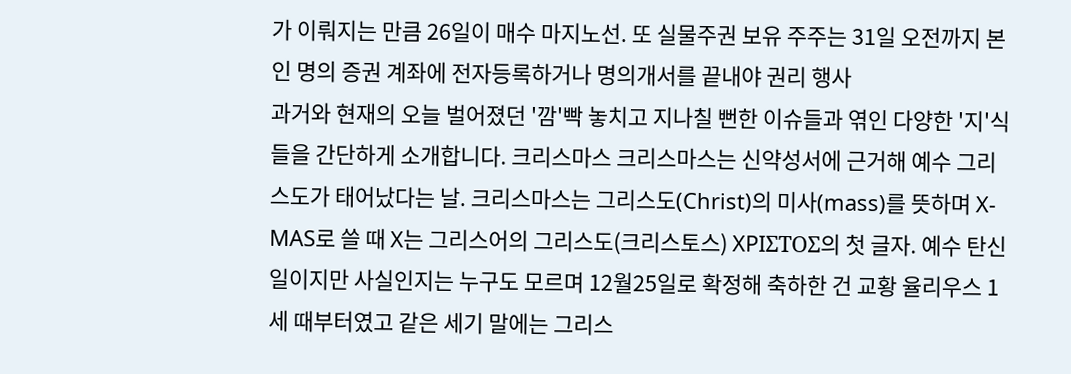가 이뤄지는 만큼 26일이 매수 마지노선. 또 실물주권 보유 주주는 31일 오전까지 본인 명의 증권 계좌에 전자등록하거나 명의개서를 끝내야 권리 행사
과거와 현재의 오늘 벌어졌던 '깜'빡 놓치고 지나칠 뻔한 이슈들과 엮인 다양한 '지'식들을 간단하게 소개합니다. 크리스마스 크리스마스는 신약성서에 근거해 예수 그리스도가 태어났다는 날. 크리스마스는 그리스도(Christ)의 미사(mass)를 뜻하며 X-MAS로 쓸 때 X는 그리스어의 그리스도(크리스토스) XPIΣTOΣ의 첫 글자. 예수 탄신일이지만 사실인지는 누구도 모르며 12월25일로 확정해 축하한 건 교황 율리우스 1세 때부터였고 같은 세기 말에는 그리스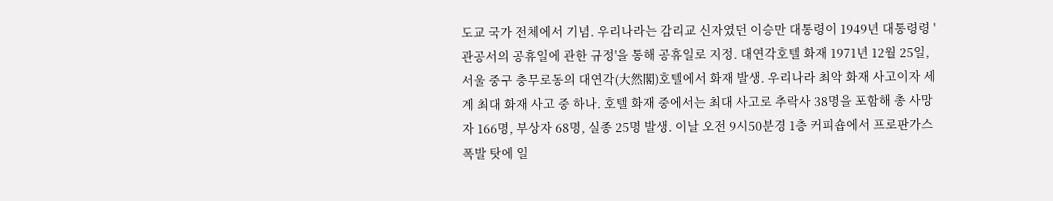도교 국가 전체에서 기념. 우리나라는 감리교 신자였던 이승만 대통령이 1949년 대통령령 '관공서의 공휴일에 관한 규정'을 통해 공휴일로 지정. 대연각호텔 화재 1971년 12월 25일, 서울 중구 충무로동의 대연각(大然閣)호텔에서 화재 발생. 우리나라 최악 화재 사고이자 세계 최대 화재 사고 중 하나. 호텔 화재 중에서는 최대 사고로 추락사 38명을 포함해 총 사망자 166명, 부상자 68명, 실종 25명 발생. 이날 오전 9시50분경 1층 커피숍에서 프로판가스 폭발 탓에 일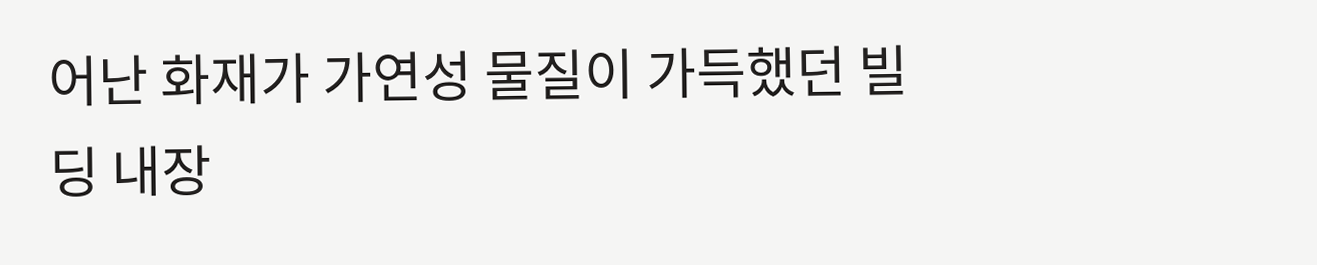어난 화재가 가연성 물질이 가득했던 빌딩 내장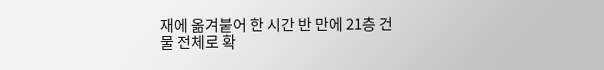재에 옮겨붙어 한 시간 반 만에 21층 건물 전체로 확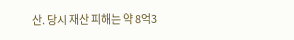산. 당시 재산 피해는 약 8억3